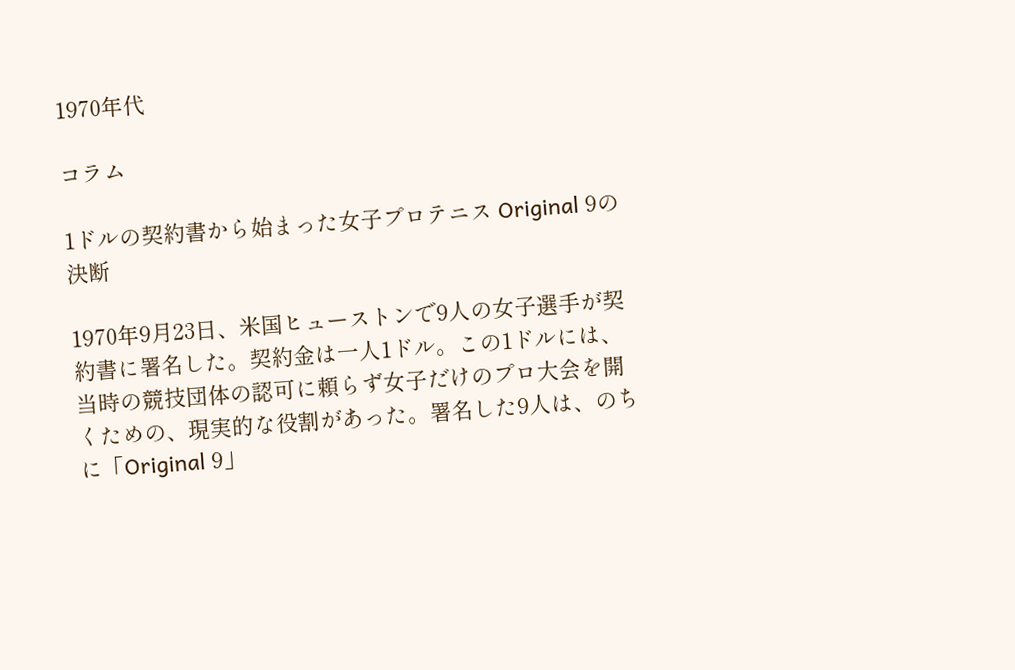1970年代

コラム

1ドルの契約書から始まった女子プロテニス Original 9の決断

1970年9月23日、米国ヒューストンで9人の女子選手が契約書に署名した。契約金は一人1ドル。この1ドルには、当時の競技団体の認可に頼らず女子だけのプロ大会を開くための、現実的な役割があった。署名した9人は、のちに「Original 9」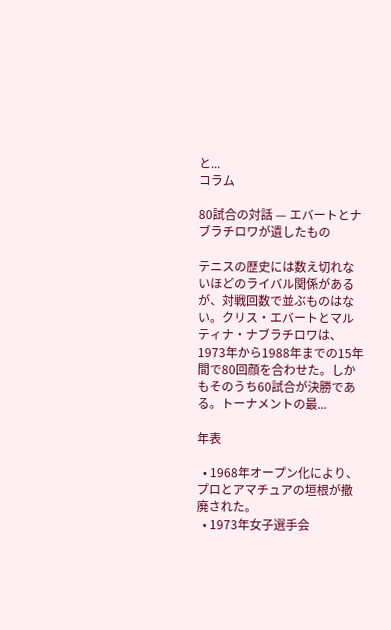と...
コラム

80試合の対話 — エバートとナブラチロワが遺したもの

テニスの歴史には数え切れないほどのライバル関係があるが、対戦回数で並ぶものはない。クリス・エバートとマルティナ・ナブラチロワは、1973年から1988年までの15年間で80回顔を合わせた。しかもそのうち60試合が決勝である。トーナメントの最...

年表

  • 1968年オープン化により、プロとアマチュアの垣根が撤廃された。
  • 1973年女子選手会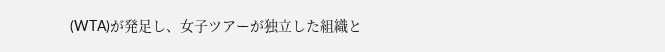(WTA)が発足し、女子ツアーが独立した組織と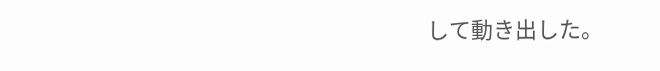して動き出した。